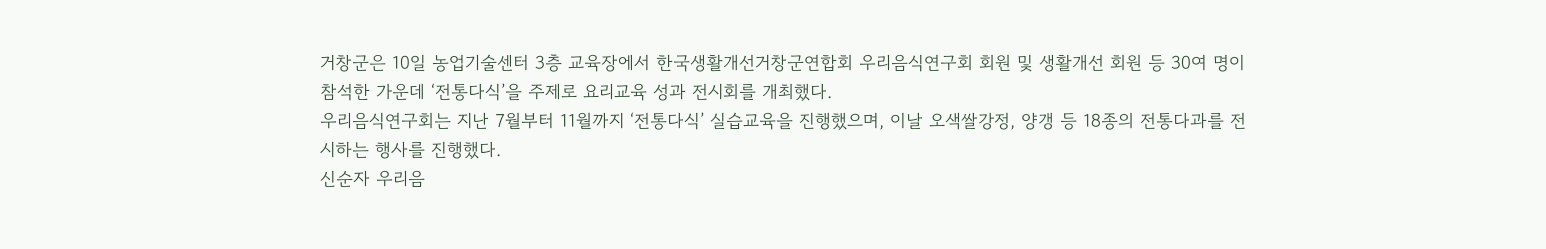거창군은 10일 농업기술센터 3층 교육장에서 한국생활개선거창군연합회 우리음식연구회 회원 및 생활개선 회원 등 30여 명이 참석한 가운데 ‘전통다식’을 주제로 요리교육 성과 전시회를 개최했다.
우리음식연구회는 지난 7월부터 11월까지 ‘전통다식’ 실습교육을 진행했으며, 이날 오색쌀강정, 양갱 등 18종의 전통다과를 전시하는 행사를 진행했다.
신순자 우리음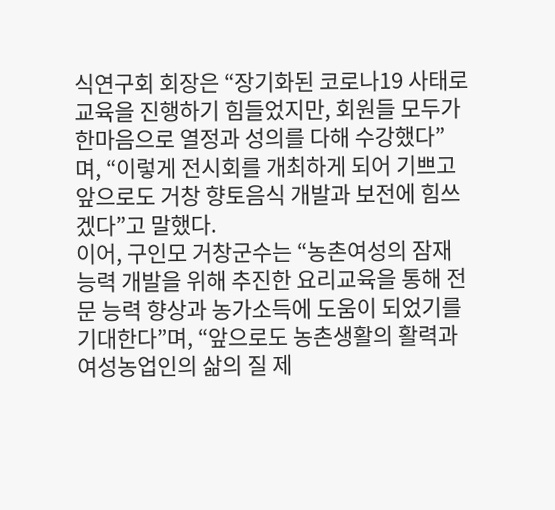식연구회 회장은 “장기화된 코로나19 사태로 교육을 진행하기 힘들었지만, 회원들 모두가 한마음으로 열정과 성의를 다해 수강했다”며, “이렇게 전시회를 개최하게 되어 기쁘고 앞으로도 거창 향토음식 개발과 보전에 힘쓰겠다”고 말했다.
이어, 구인모 거창군수는 “농촌여성의 잠재 능력 개발을 위해 추진한 요리교육을 통해 전문 능력 향상과 농가소득에 도움이 되었기를 기대한다”며, “앞으로도 농촌생활의 활력과 여성농업인의 삶의 질 제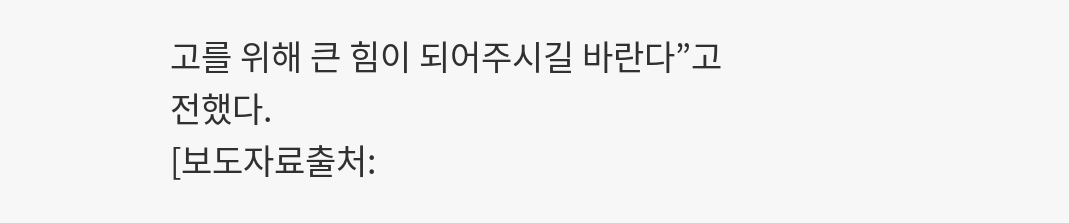고를 위해 큰 힘이 되어주시길 바란다”고 전했다.
[보도자료출처: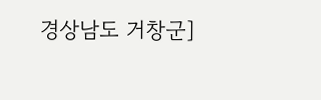경상남도 거창군]